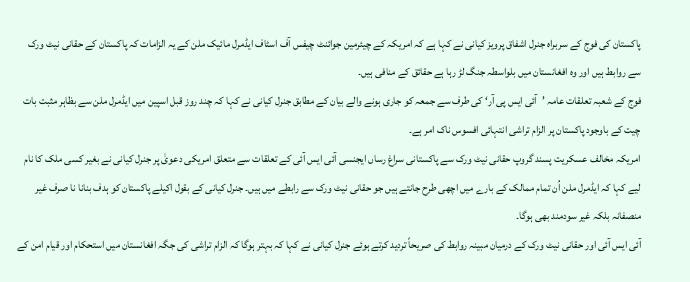پاکستان کی فوج کے سربراہ جنرل اشفاق پرویز کیانی نے کہا ہے کہ امریکہ کے چیئرمین جوائنٹ چیفس آف اسٹاف ایڈمرل مائیک ملن کے یہ الزامات کہ پاکستان کے حقانی نیٹ ورک سے روابط ہیں اور وہ افغانستان میں بلواسطہ جنگ لڑ رہا ہے حقائق کے منافی ہیں۔
فوج کے شعبہ تعلقات عامہ ’آئی ایس پی آر‘ کی طرف سے جمعہ کو جاری ہونے والے بیان کے مطابق جنرل کیانی نے کہا کہ چند روز قبل اسپین میں ایڈمرل ملن سے بظاہر مثبت بات چیت کے باوجود پاکستان پر الزام تراشی انتہائی افسوس ناک امر ہے۔
امریکہ مخالف عسکریت پسند گروپ حقانی نیٹ ورک سے پاکستانی سراغ رساں ایجنسی آئی ایس آئی کے تعلقات سے متعلق امریکی دعویٰ پر جنرل کیانی نے بغیر کسی ملک کا نام لیے کہا کہ ایڈمرل ملن اُن تمام ممالک کے بارے میں اچھی طرح جانتے ہیں جو حقانی نیٹ ورک سے رابطے میں ہیں۔ جنرل کیانی کے بقول اکیلے پاکستان کو ہدف بنانا نا صرف غیر منصفانہ بلکہ غیر سودمند بھی ہوگا۔
آئی ایس آئی اور حقانی نیٹ ورک کے درمیان مبینہ روابط کی صریحاً تردید کرتے ہوئے جنرل کیانی نے کہا کہ بہتر ہوگا کہ الزام تراشی کی جگہ افغانستان میں استحکام اور قیام امن کے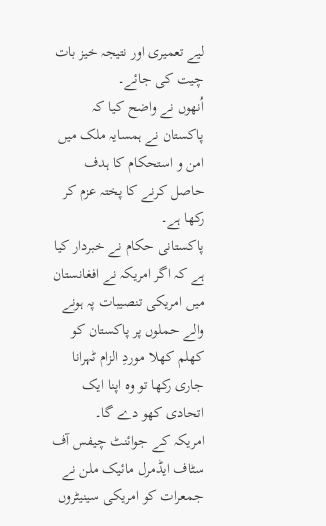لیے تعمیری اور نتیجہ خیز بات چیت کی جائے۔
اُنھوں نے واضح کیا کہ پاکستان نے ہمسایہ ملک میں امن و استحکام کا ہدف حاصل کرنے کا پختہ عزم کر رکھا ہے۔
پاکستانی حکام نے خبردار کیا ہے کہ اگر امریکہ نے افغانستان میں امریکی تنصیبات پہ ہونے والے حملوں پر پاکستان کو کھلم کھلا موردِ الزام ٹہرانا جاری رکھا تو وہ اپنا ایک اتحادی کھو دے گا۔
امریکہ کے جوائنٹ چیفس آف سٹاف ایڈمرل مائیک ملن نے جمعرات کو امریکی سینیٹروں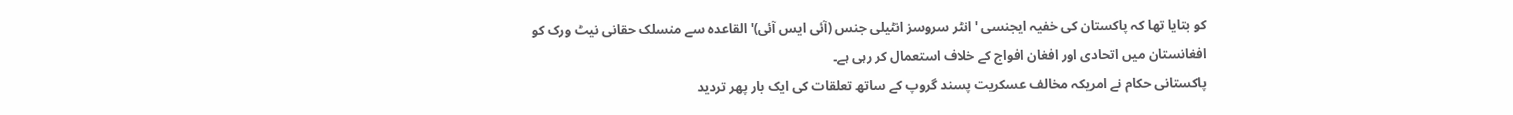کو بتایا تھا کہ پاکستان کی خفیہ ایجنسی 'انٹر سروسز انٹیلی جنس (آئی ایس آئی)' القاعدہ سے منسلک حقانی نیٹ ورک کو افغانستان میں اتحادی اور افغان افواج کے خلاف استعمال کر رہی ہے۔
پاکستانی حکام نے امریکہ مخالف عسکریت پسند گروپ کے ساتھ تعلقات کی ایک بار پھر تردید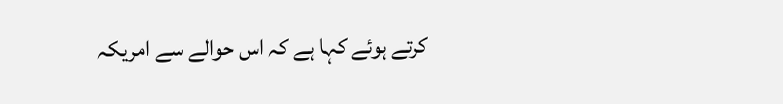کرتے ہوئے کہا ہے کہ اس حوالے سے امریکہ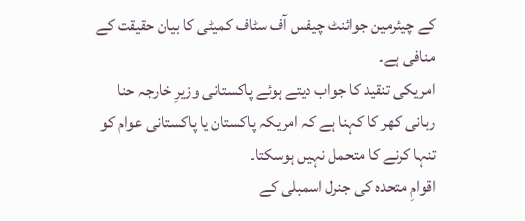کے چیئرمین جوائنٹ چیفس آف سٹاف کمیٹی کا بیان حقیقت کے منافی ہے۔
امریکی تنقید کا جواب دیتے ہوئے پاکستانی وزیرِ خارجہ حنا ربانی کھر کا کہنا ہے کہ امریکہ پاکستان یا پاکستانی عوام کو تنہا کرنے کا متحمل نہیں ہوسکتا۔
اقوامِ متحدہ کی جنرل اسمبلی کے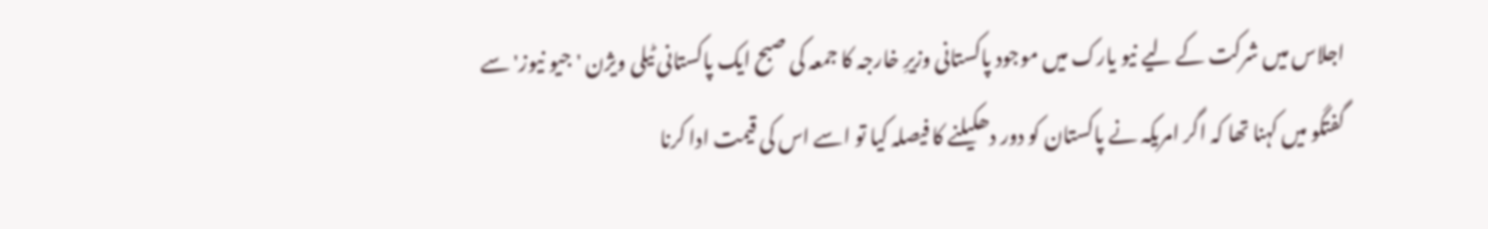اجلاس میں شرکت کے لیے نیو یارک میں موجود پاکستانی وزیرِ خارجہ کا جمعہ کی صبح ایک پاکستانی ٹیلی ویژن 'جیو نیوز' سے گفتگو میں کہنا تھا کہ اگر امریکہ نے پاکستان کو دور دھکیلنے کا فیصلہ کیا تو اسے اس کی قیمت ادا کرنا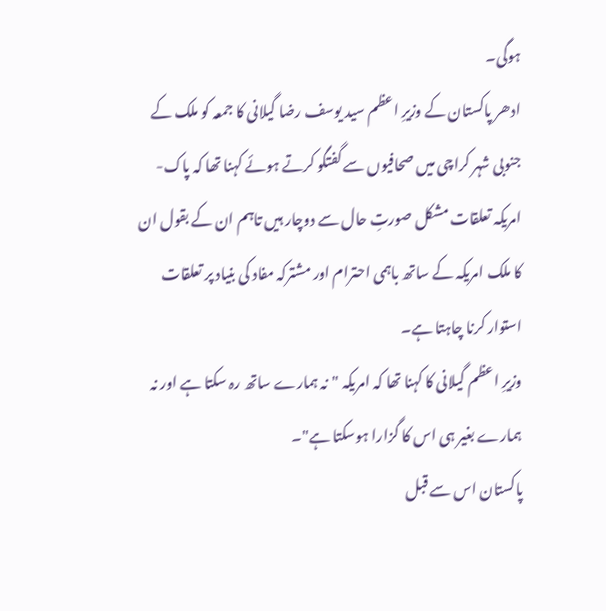ہوگی۔
ادھر پاکستان کے وزیرِ اعظم سید یوسف رضا گیلانی کا جمعہ کو ملک کے جنوبی شہر کراچی میں صحافیوں سے گفتگو کرتے ہوئے کہنا تھا کہ پاک-امریکہ تعلقات مشکل صورتِ حال سے دوچار ہیں تاہم ان کے بقول ان کا ملک امریکہ کے ساتھ باہمی احترام اور مشترکہ مفاد کی بنیاد پر تعلقات استوار کرنا چاہتا ہے۔
وزیرِ اعظم گیلانی کا کہنا تھا کہ امریکہ "نہ ہمارے ساتھ رہ سکتا ہے اور نہ ہمارے بغیر ہی اس کا گزارا ہوسکتا ہے"۔
پاکستان اس سے قبل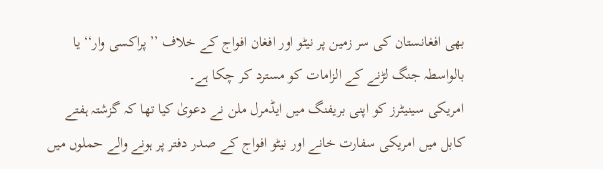بھی افغانستان کی سر زمین پر نیٹو اور افغان افواج کے خلاف ’’پراکسی وار‘‘ یا بالواسطہ جنگ لڑنے کے الزامات کو مسترد کر چکا ہے۔
امریکی سینیٹرز کو اپنی بریفنگ میں ایڈمرل ملن نے دعویٰ کیا تھا کہ گزشتہ ہفتے کابل میں امریکی سفارت خانے اور نیٹو افواج کے صدر دفتر پر ہونے والے حملوں میں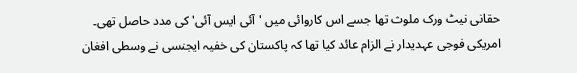حقانی نیٹ ورک ملوث تھا جسے اس کاروائی میں 'آئی ایس آئی' کی مدد حاصل تھی۔
امریکی فوجی عہدیدار نے الزام عائد کیا تھا کہ پاکستان کی خفیہ ایجنسی نے وسطی افغان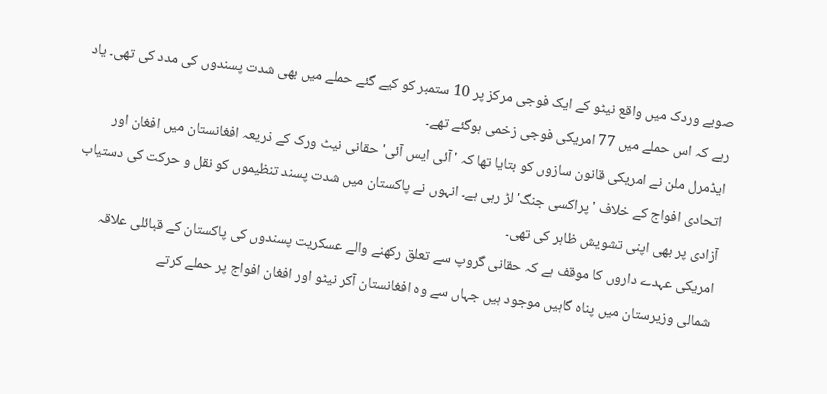صوبے وردک میں واقع نیٹو کے ایک فوجی مرکز پر 10 ستمبر کو کیے گئے حملے میں بھی شدت پسندوں کی مدد کی تھی۔ یاد رہے کہ اس حملے میں 77 امریکی فوجی زخمی ہوگئے تھے۔
ایڈمرل ملن نے امریکی قانون سازوں کو بتایا تھا کہ 'آئی ایس آئی' حقانی نیٹ ورک کے ذریعہ افغانستان میں افغان اور اتحادی افواج کے خلاف 'پراکسی جنگ' لڑ رہی ہے۔ انہوں نے پاکستان میں شدت پسند تنظیموں کو نقل و حرکت کی دستیاب آزادی پر بھی اپنی تشویش ظاہر کی تھی۔
امریکی عہدے داروں کا موقف ہے کہ حقانی گروپ سے تعلق رکھنے والے عسکریت پسندوں کی پاکستان کے قبائلی علاقہ شمالی وزیرستان میں پناہ گاہیں موجود ہیں جہاں سے وہ افغانستان آکر نیٹو اور افغان افواج پر حملے کرتے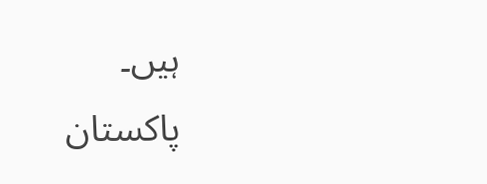ہیں۔
پاکستان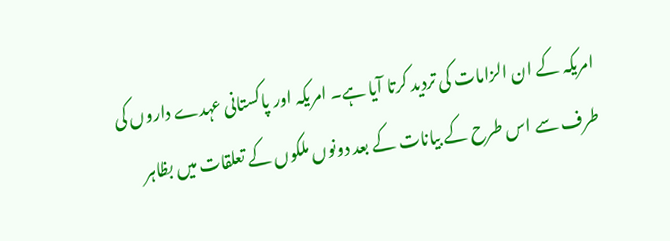امریکہ کے ان الزامات کی تردید کرتا آیا ہے۔ امریکہ اور پاکستانی عہدے داروں کی طرف سے اس طرح کے بیانات کے بعد دونوں ملکوں کے تعلقات میں بظاہر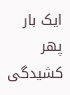ایک بار پھر کشیدگی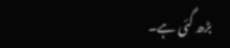بڑھ گئی ہے۔